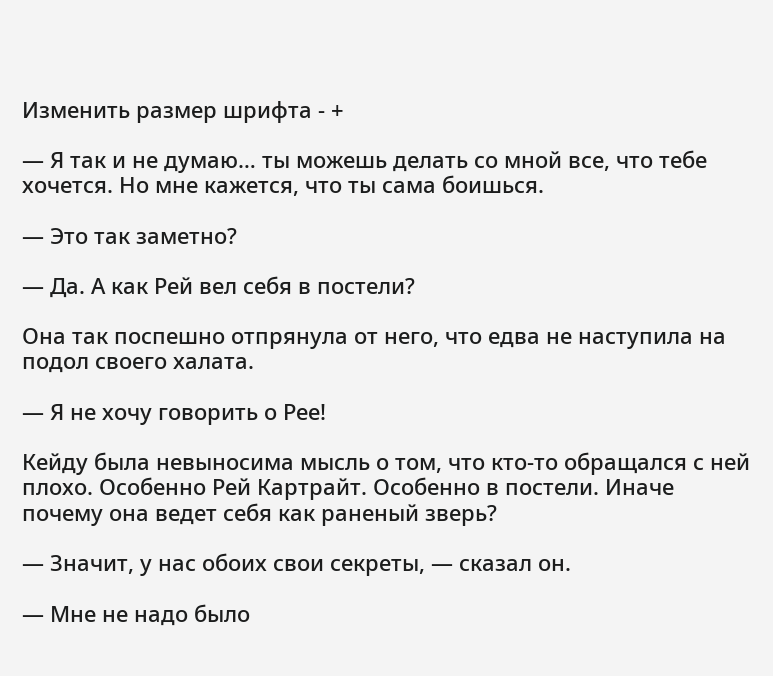Изменить размер шрифта - +

— Я так и не думаю… ты можешь делать со мной все, что тебе хочется. Но мне кажется, что ты сама боишься.

— Это так заметно?

— Да. А как Рей вел себя в постели?

Она так поспешно отпрянула от него, что едва не наступила на подол своего халата.

— Я не хочу говорить о Рее!

Кейду была невыносима мысль о том, что кто-то обращался с ней плохо. Особенно Рей Картрайт. Особенно в постели. Иначе почему она ведет себя как раненый зверь?

— Значит, у нас обоих свои секреты, — сказал он.

— Мне не надо было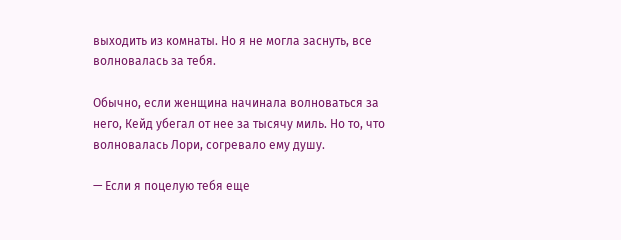выходить из комнаты. Но я не могла заснуть, все волновалась за тебя.

Обычно, если женщина начинала волноваться за него, Кейд убегал от нее за тысячу миль. Но то, что волновалась Лори, согревало ему душу.

— Если я поцелую тебя еще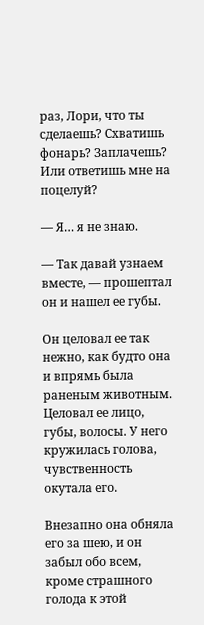раз, Лори, что ты сделаешь? Схватишь фонарь? Заплачешь? Или ответишь мне на поцелуй?

— Я… я не знаю.

— Так давай узнаем вместе, — прошептал он и нашел ее губы.

Он целовал ее так нежно, как будто она и впрямь была раненым животным. Целовал ее лицо, губы, волосы. У него кружилась голова, чувственность окутала его.

Внезапно она обняла его за шею, и он забыл обо всем, кроме страшного голода к этой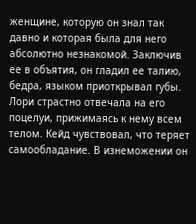женщине, которую он знал так давно и которая была для него абсолютно незнакомой. Заключив ее в объятия, он гладил ее талию, бедра, языком приоткрывал губы. Лори страстно отвечала на его поцелуи, прижимаясь к нему всем телом. Кейд чувствовал, что теряет самообладание. В изнеможении он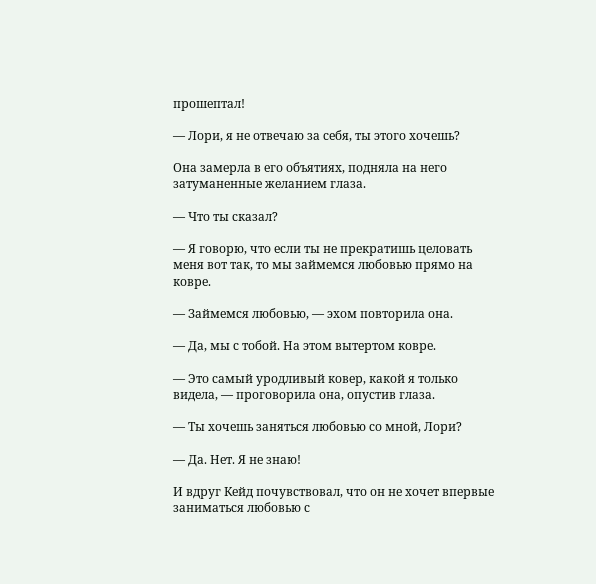прошептал!

— Лори, я не отвечаю за себя, ты этого хочешь?

Она замерла в его объятиях, подняла на него затуманенные желанием глаза.

— Что ты сказал?

— Я говорю, что если ты не прекратишь целовать меня вот так, то мы займемся любовью прямо на ковре.

— Займемся любовью, — эхом повторила она.

— Да, мы с тобой. На этом вытертом ковре.

— Это самый уродливый ковер, какой я только видела, — проговорила она, опустив глаза.

— Ты хочешь заняться любовью со мной, Лори?

— Да. Нет. Я не знаю!

И вдруг Кейд почувствовал, что он не хочет впервые заниматься любовью с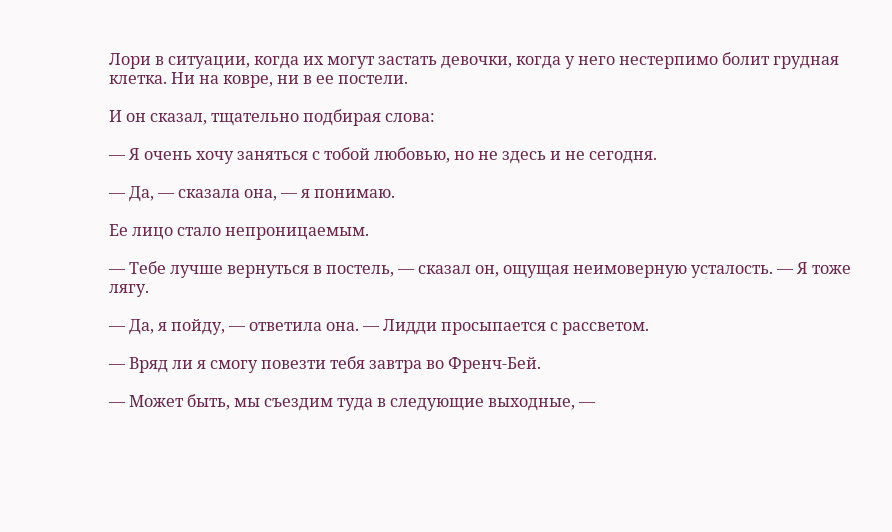Лори в ситуации, когда их могут застать девочки, когда у него нестерпимо болит грудная клетка. Ни на ковре, ни в ее постели.

И он сказал, тщательно подбирая слова:

— Я очень хочу заняться с тобой любовью, но не здесь и не сегодня.

— Да, — сказала она, — я понимаю.

Ее лицо стало непроницаемым.

— Тебе лучше вернуться в постель, — сказал он, ощущая неимоверную усталость. — Я тоже лягу.

— Да, я пойду, — ответила она. — Лидди просыпается с рассветом.

— Вряд ли я смогу повезти тебя завтра во Френч-Бей.

— Может быть, мы съездим туда в следующие выходные, —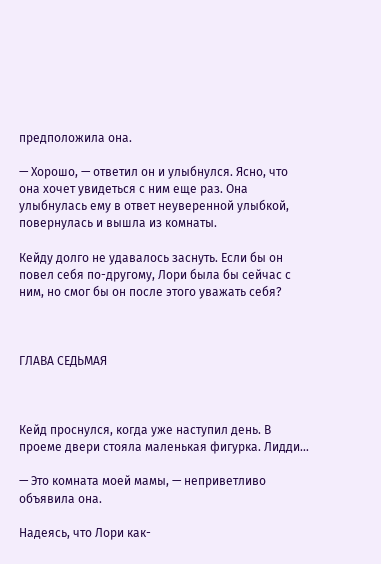предположила она.

— Хорошо, — ответил он и улыбнулся. Ясно, что она хочет увидеться с ним еще раз. Она улыбнулась ему в ответ неуверенной улыбкой, повернулась и вышла из комнаты.

Кейду долго не удавалось заснуть. Если бы он повел себя по-другому, Лори была бы сейчас с ним, но смог бы он после этого уважать себя?



ГЛАВА СЕДЬМАЯ



Кейд проснулся, когда уже наступил день. В проеме двери стояла маленькая фигурка. Лидди…

— Это комната моей мамы, — неприветливо объявила она.

Надеясь, что Лори как-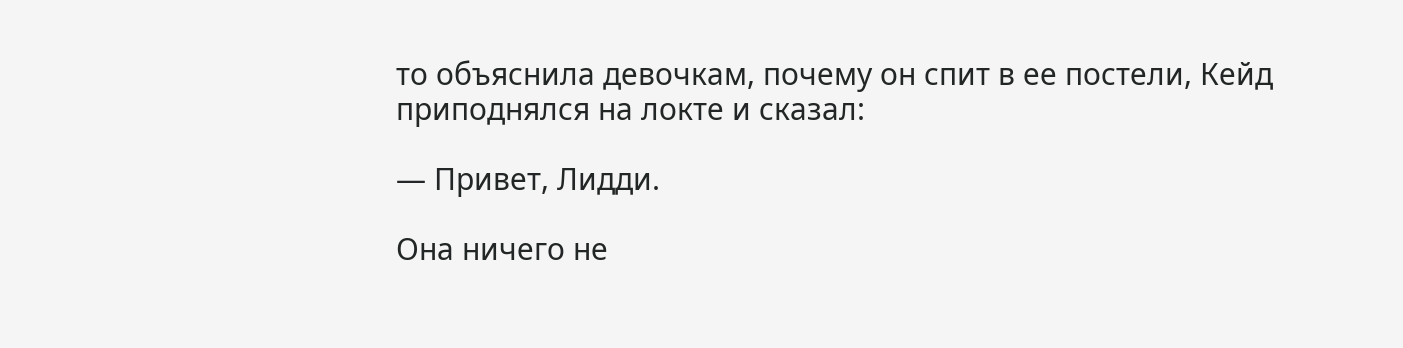то объяснила девочкам, почему он спит в ее постели, Кейд приподнялся на локте и сказал:

— Привет, Лидди.

Она ничего не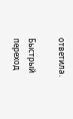ответила.

Быстрый переход